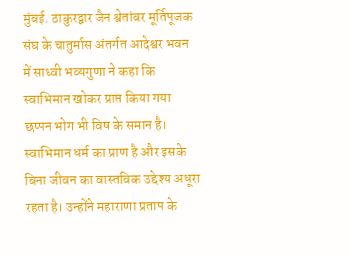मुंबई. ठाकुरद्वार जैन श्वेतांबर मूर्तिपूजक संघ के चातुर्मास अंतर्गत आदेश्वर भवन में साध्वी भव्यगुणा ने कहा कि स्वाभिमान खोकर प्राप्त किया गया छप्पन भोग भी विष के समान है। स्वाभिमान धर्म का प्राण है और इसके बिना जीवन का वास्तविक उद्देश्य अधूरा रहता है। उन्होंने महाराणा प्रताप के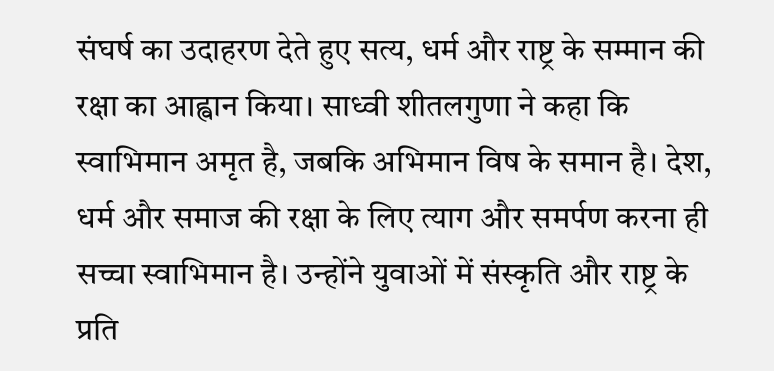संघर्ष का उदाहरण देते हुए सत्य, धर्म और राष्ट्र के सम्मान की रक्षा का आह्वान किया। साध्वी शीतलगुणा ने कहा कि स्वाभिमान अमृत है, जबकि अभिमान विष के समान है। देश, धर्म और समाज की रक्षा के लिए त्याग और समर्पण करना ही सच्चा स्वाभिमान है। उन्होंने युवाओं में संस्कृति और राष्ट्र के प्रति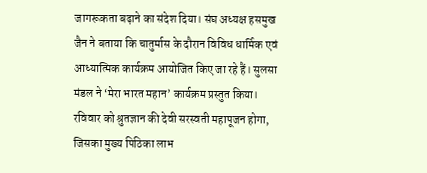जागरूकता बढ़ाने का संदेश दिया। संघ अध्यक्ष हसमुख जैन ने बताया कि चातुर्मास के दौरान विविध धार्मिक एवं आध्यात्मिक कार्यक्रम आयोजित किए जा रहे हैं। सुलसा मंडल ने ‘मेरा भारत महान’ कार्यक्रम प्रस्तुत किया। रविवार को श्रुतज्ञान की देवी सरस्वती महापूजन होगा, जिसका मुख्य पिठिका लाभ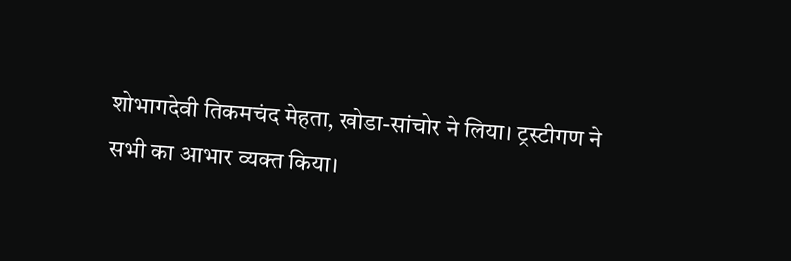शोभागदेवी तिकमचंद मेहता, खोडा-सांचोर ने लिया। ट्रस्टीगण ने सभी का आभार व्यक्त किया।